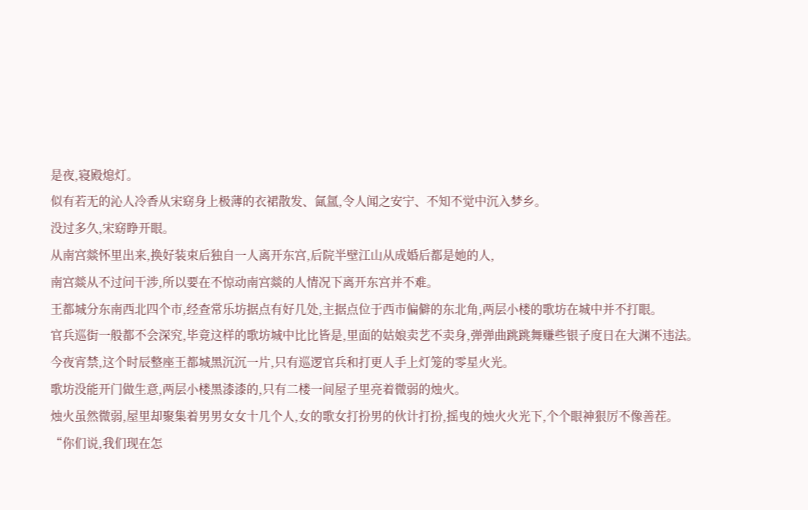是夜,寝殿熄灯。
似有若无的沁人冷香从宋窈身上极薄的衣裙散发、氤氲,令人闻之安宁、不知不觉中沉入梦乡。
没过多久,宋窈睁开眼。
从南宫燚怀里出来,换好装束后独自一人离开东宫,后院半壁江山从成婚后都是她的人,
南宫燚从不过问干涉,所以要在不惊动南宫燚的人情况下离开东宫并不难。
王都城分东南西北四个市,经查常乐坊据点有好几处,主据点位于西市偏僻的东北角,两层小楼的歌坊在城中并不打眼。
官兵巡街一般都不会深究,毕竟这样的歌坊城中比比皆是,里面的姑娘卖艺不卖身,弹弹曲跳跳舞赚些银子度日在大渊不违法。
今夜宵禁,这个时辰整座王都城黑沉沉一片,只有巡逻官兵和打更人手上灯笼的零星火光。
歌坊没能开门做生意,两层小楼黑漆漆的,只有二楼一间屋子里亮着微弱的烛火。
烛火虽然微弱,屋里却聚集着男男女女十几个人,女的歌女打扮男的伙计打扮,摇曳的烛火火光下,个个眼神狠厉不像善茬。
“你们说,我们现在怎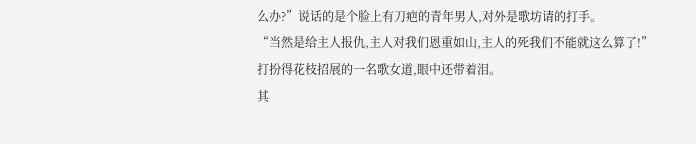么办?”说话的是个脸上有刀疤的青年男人,对外是歌坊请的打手。
“当然是给主人报仇,主人对我们恩重如山,主人的死我们不能就这么算了!”打扮得花枝招展的一名歌女道,眼中还带着泪。
其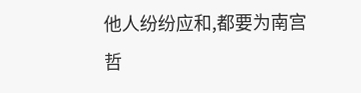他人纷纷应和,都要为南宫哲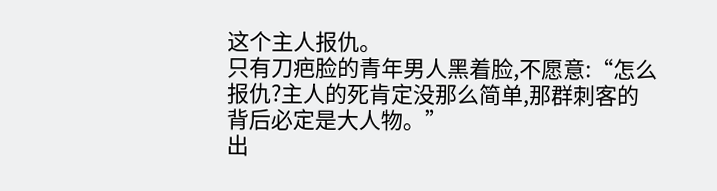这个主人报仇。
只有刀疤脸的青年男人黑着脸,不愿意:“怎么报仇?主人的死肯定没那么简单,那群刺客的背后必定是大人物。”
出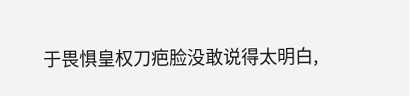于畏惧皇权刀疤脸没敢说得太明白,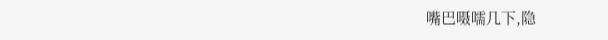嘴巴嗫嚅几下,隐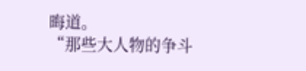晦道。
“那些大人物的争斗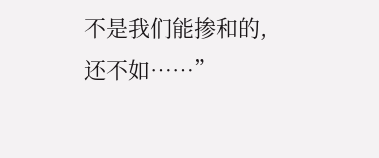不是我们能掺和的,还不如……”